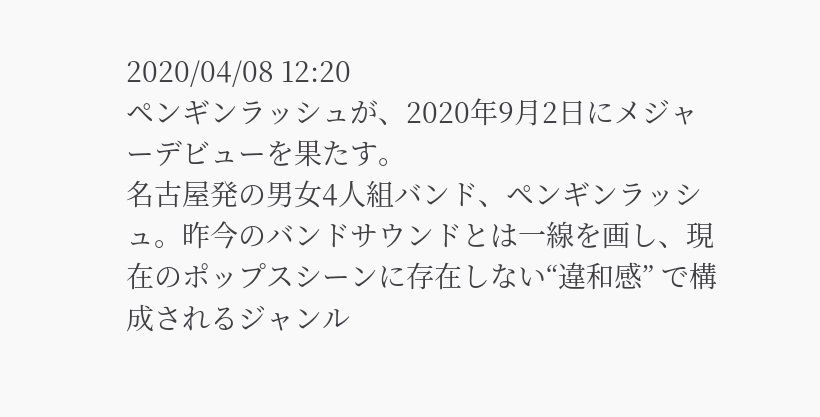2020/04/08 12:20
ペンギンラッシュが、2020年9月2日にメジャーデビューを果たす。
名古屋発の男女4人組バンド、ペンギンラッシュ。昨今のバンドサウンドとは一線を画し、現在のポップスシーンに存在しない“違和感” で構成されるジャンル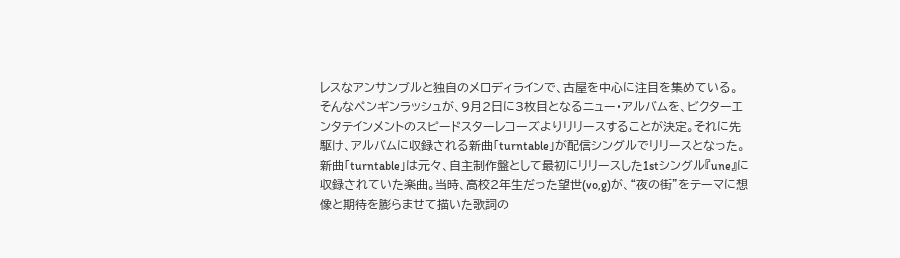レスなアンサンブルと独自のメロディラインで、古屋を中心に注目を集めている。
そんなペンギンラッシュが、9月2日に3枚目となるニュー・アルバムを、ビクターエンタテインメントのスピードスターレコーズよりリリースすることが決定。それに先駆け、アルバムに収録される新曲「turntable」が配信シングルでリリースとなった。
新曲「turntable」は元々、自主制作盤として最初にリリースした1stシングル『une』に収録されていた楽曲。当時、高校2年生だった望世(vo,g)が、“夜の街”をテーマに想像と期待を膨らませて描いた歌詞の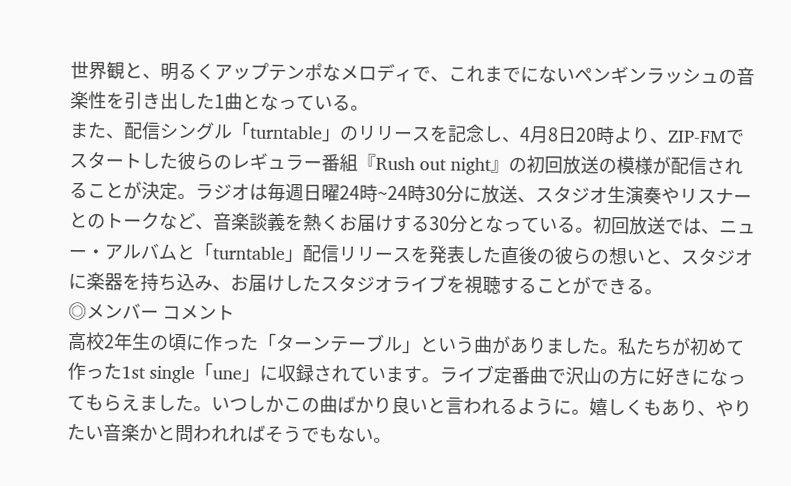世界観と、明るくアップテンポなメロディで、これまでにないペンギンラッシュの音楽性を引き出した1曲となっている。
また、配信シングル「turntable」のリリースを記念し、4月8日20時より、ZIP-FMでスタートした彼らのレギュラー番組『Rush out night』の初回放送の模様が配信されることが決定。ラジオは毎週日曜24時~24時30分に放送、スタジオ生演奏やリスナーとのトークなど、音楽談義を熱くお届けする30分となっている。初回放送では、ニュー・アルバムと「turntable」配信リリースを発表した直後の彼らの想いと、スタジオに楽器を持ち込み、お届けしたスタジオライブを視聴することができる。
◎メンバー コメント
高校2年生の頃に作った「ターンテーブル」という曲がありました。私たちが初めて作った1st single「une」に収録されています。ライブ定番曲で沢山の方に好きになってもらえました。いつしかこの曲ばかり良いと言われるように。嬉しくもあり、やりたい音楽かと問われればそうでもない。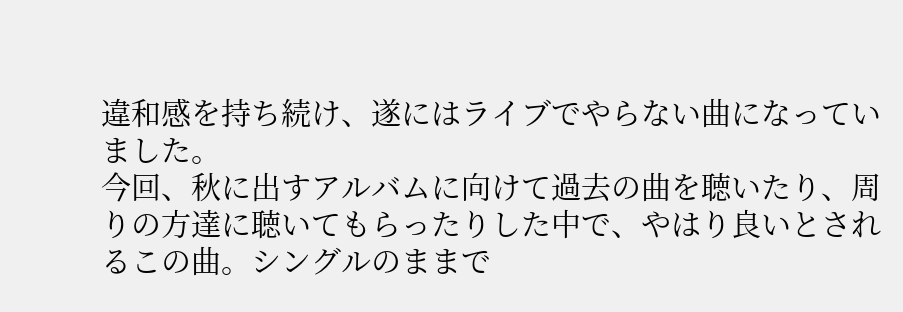違和感を持ち続け、遂にはライブでやらない曲になっていました。
今回、秋に出すアルバムに向けて過去の曲を聴いたり、周りの方達に聴いてもらったりした中で、やはり良いとされるこの曲。シングルのままで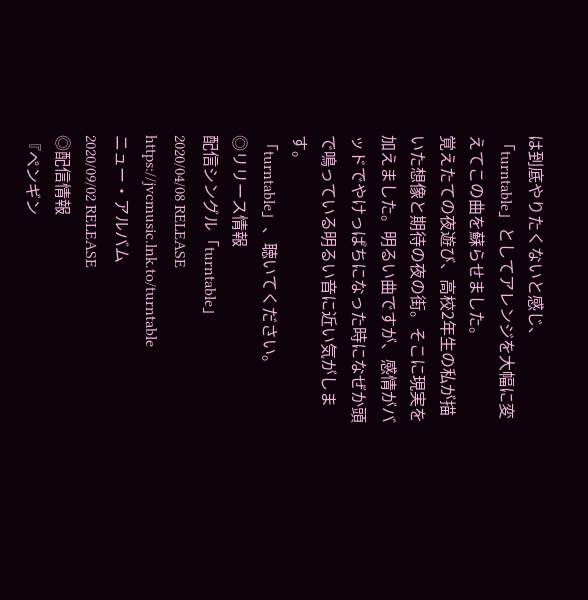は到底やりたくないと感じ、「turntable」としてアレンジを大幅に変えてこの曲を蘇らせました。
覚えたての夜遊び、高校2年生の私が描いた想像と期待の夜の街。そこに現実を加えました。明るい曲ですが、感情がバッドでやけっぱちになった時になぜか頭で鳴っている明るい音に近い気がします。
「turntable」、聴いてください。
◎リリース情報
配信シングル「turntable」
2020/04/08 RELEASE
https://jvcmusic.lnk.to/turntable
ニュー・アルバム
2020/09/02 RELEASE
◎配信情報
『ペンギン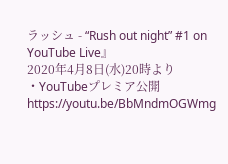ラッシュ - “Rush out night” #1 on YouTube Live』
2020年4月8日(水)20時より
・YouTubeプレミア公開 https://youtu.be/BbMndmOGWmg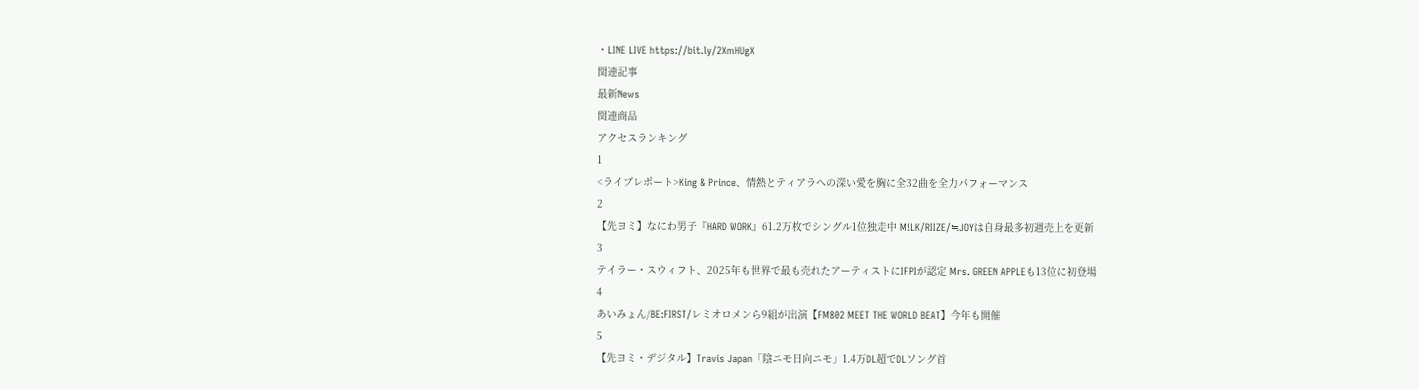・LINE LIVE https://bit.ly/2XmHUgX
関連記事
最新News
関連商品
アクセスランキング
1
<ライブレポート>King & Prince、情熱とティアラへの深い愛を胸に全32曲を全力パフォーマンス
2
【先ヨミ】なにわ男子『HARD WORK』61.2万枚でシングル1位独走中 M!LK/RIIZE/≒JOYは自身最多初週売上を更新
3
テイラー・スウィフト、2025年も世界で最も売れたアーティストにIFPIが認定 Mrs. GREEN APPLEも13位に初登場
4
あいみょん/BE:FIRST/レミオロメンら9組が出演【FM802 MEET THE WORLD BEAT】今年も開催
5
【先ヨミ・デジタル】Travis Japan「陰ニモ日向ニモ」1.4万DL超でDLソング首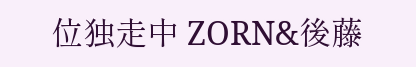位独走中 ZORN&後藤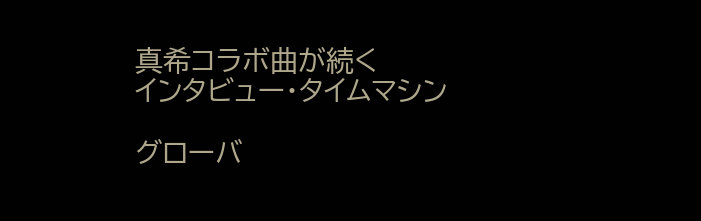真希コラボ曲が続く
インタビュー・タイムマシン

グローバ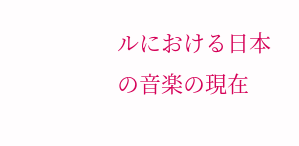ルにおける日本の音楽の現在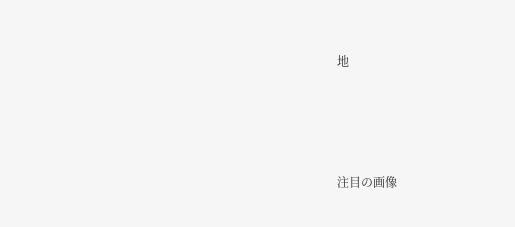地






注目の画像